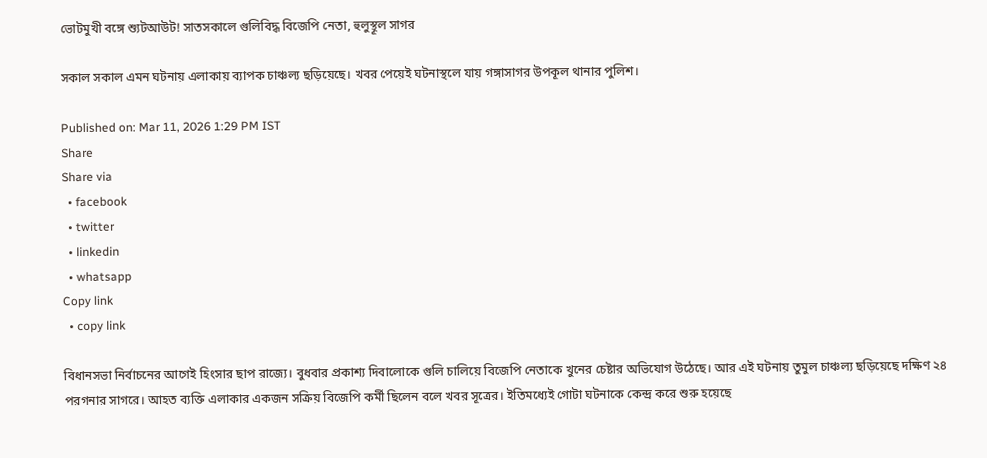ভোটমুখী বঙ্গে শ্যুটআউট! সাতসকালে গুলিবিদ্ধ বিজেপি নেতা, হুলুস্থূল সাগর

সকাল সকাল এমন ঘটনায় এলাকায় ব্যাপক চাঞ্চল্য ছড়িয়েছে। খবর পেয়েই ঘটনাস্থলে যায় গঙ্গাসাগর উপকূল থানার পুলিশ।

Published on: Mar 11, 2026 1:29 PM IST
Share
Share via
  • facebook
  • twitter
  • linkedin
  • whatsapp
Copy link
  • copy link

বিধানসভা নির্বাচনের আগেই হিংসার ছাপ রাজ্যে। বুধবার প্রকাশ্য দিবালোকে গুলি চালিয়ে বিজেপি নেতাকে খুনের চেষ্টার অভিযোগ উঠেছে। আর এই ঘটনায় তুমুল চাঞ্চল্য ছড়িয়েছে দক্ষিণ ২৪ পরগনার সাগরে। আহত ব্যক্তি এলাকার একজন সক্রিয় বিজেপি কর্মী ছিলেন বলে খবর সূত্রের। ইতিমধ্যেই গোটা ঘটনাকে কেন্দ্র করে শুরু হয়েছে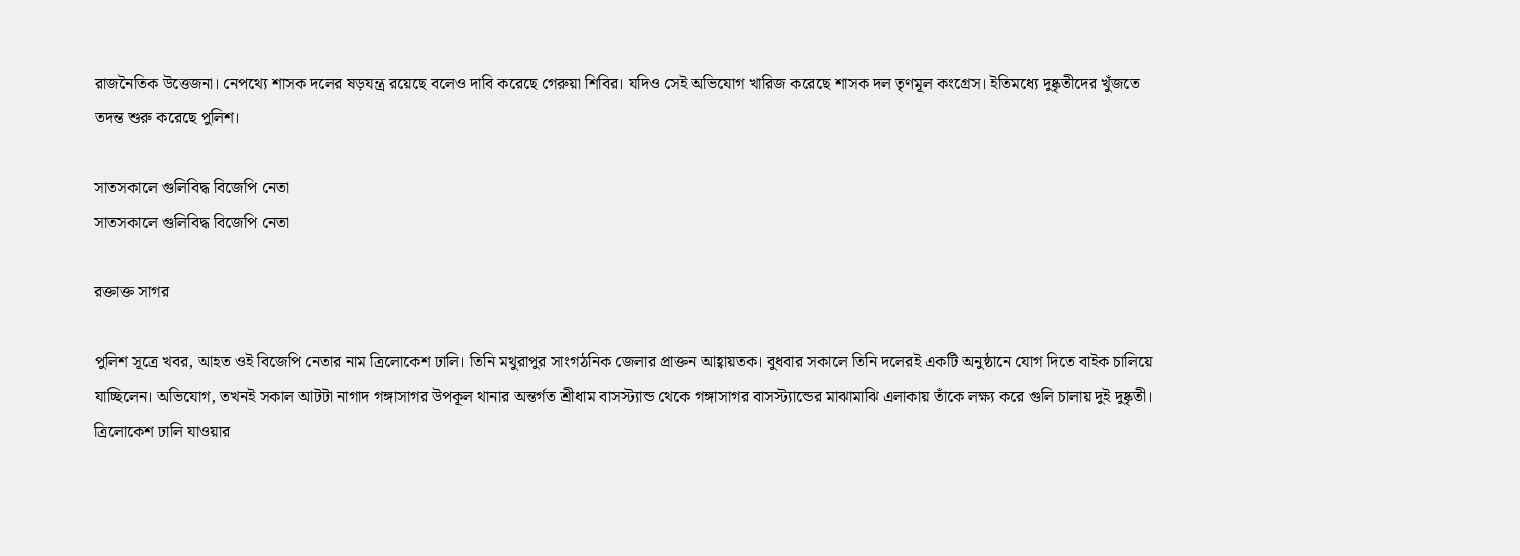রাজনৈতিক উত্তেজনা। নেপথ্যে শাসক দলের ষড়যন্ত্র রয়েছে বলেও দাবি করেছে গেরুয়া শিবির। যদিও সেই অভিযোগ খারিজ করেছে শাসক দল তৃণমূল কংগ্রেস। ইতিমধ্যে দুষ্কৃতীদের খুঁজতে তদন্ত শুরু করেছে পুলিশ।

সাতসকালে গুলিবিদ্ধ বিজেপি নেতা
সাতসকালে গুলিবিদ্ধ বিজেপি নেতা

রক্তাক্ত সাগর

পুলিশ সূত্রে খবর, আহত ওই বিজেপি নেতার নাম ত্রিলোকেশ ঢালি। তিনি মথুরাপুর সাংগঠনিক জেলার প্রাক্তন আহ্বায়তক। বুধবার সকালে তিনি দলেরই একটি অনুষ্ঠানে যোগ দিতে বাইক চালিয়ে যাচ্ছিলেন। অভিযোগ, তখনই সকাল আটটা নাগাদ গঙ্গাসাগর উপকূল থানার অন্তর্গত শ্রীধাম বাসস্ট্যান্ড থেকে গঙ্গাসাগর বাসস্ট্যান্ডের মাঝামাঝি এলাকায় তাঁকে লক্ষ্য করে গুলি চালায় দুই দুষ্কৃতী। ত্রিলোকেশ ঢালি যাওয়ার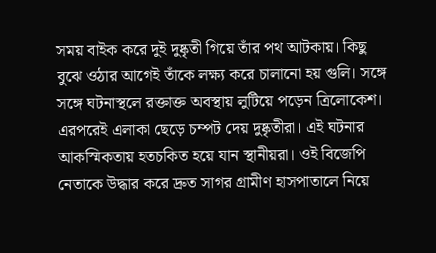সময় বাইক করে দুই দুষ্কৃতী গিয়ে তাঁর পথ আটকায়। কিছু বুঝে ওঠার আগেই তাঁকে লক্ষ্য করে চালানো হয় গুলি। সঙ্গে সঙ্গে ঘটনাস্থলে রক্তাক্ত অবস্থায় লুটিয়ে পড়েন ত্রিলোকেশ। এরপরেই এলাকা ছেড়ে চম্পট দেয় দুষ্কৃতীরা। এই ঘটনার আকস্মিকতায় হতচকিত হয়ে যান স্থানীয়রা। ওই বিজেপি নেতাকে উদ্ধার করে দ্রুত সাগর গ্রামীণ হাসপাতালে নিয়ে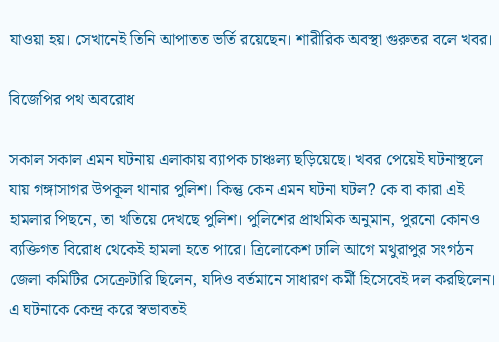যাওয়া হয়। সেখানেই তিনি আপাতত ভর্তি রয়েছেন। শারীরিক অবস্থা গুরুতর বলে খবর।

বিজেপির পথ অবরোধ

সকাল সকাল এমন ঘটনায় এলাকায় ব্যাপক চাঞ্চল্য ছড়িয়েছে। খবর পেয়েই ঘটনাস্থলে যায় গঙ্গাসাগর উপকূল থানার পুলিশ। কিন্তু কেন এমন ঘটনা ঘটল? কে বা কারা এই হামলার পিছনে, তা খতিয়ে দেখছে পুলিশ। পুলিশের প্রাথমিক অনুমান, পুরনো কোনও ব্যক্তিগত বিরোধ থেকেই হামলা হতে পারে। ত্রিলোকেশ ঢালি আগে মথুরাপুর সংগঠন জেলা কমিটির সেক্রেটারি ছিলেন, যদিও বর্তমানে সাধারণ কর্মী হিসেবেই দল করছিলেন। এ ঘটনাকে কেন্দ্র করে স্বভাবতই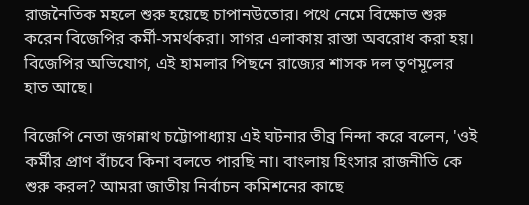রাজনৈতিক মহলে শুরু হয়েছে চাপানউতোর। পথে নেমে বিক্ষোভ শুরু করেন বিজেপির কর্মী-সমর্থকরা। সাগর এলাকায় রাস্তা অবরোধ করা হয়। বিজেপির অভিযোগ, এই হামলার পিছনে রাজ্যের শাসক দল তৃণমূলের হাত আছে।

বিজেপি নেতা জগন্নাথ চট্টোপাধ্যায় এই ঘটনার তীব্র নিন্দা করে বলেন, 'ওই কর্মীর প্রাণ বাঁচবে কিনা বলতে পারছি না। বাংলায় হিংসার রাজনীতি কে শুরু করল? আমরা জাতীয় নির্বাচন কমিশনের কাছে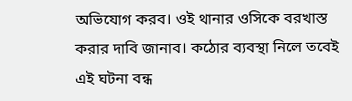অভিযোগ করব। ওই থানার ওসিকে বরখাস্ত করার দাবি জানাব। কঠোর ব্যবস্থা নিলে তবেই এই ঘটনা বন্ধ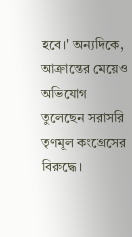হবে।' অন্যদিকে, আক্রান্তের মেয়েও অভিযোগ তুলেছেন সরাসরি তৃণমূল কংগ্রেসের বিরুদ্ধে।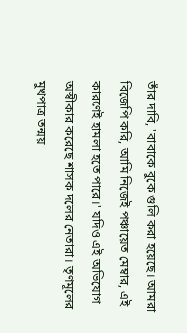তাঁর দাবি, 'বাবাকে বুকে গুলি করা হয়েছে। আমরা বিজেপি করি, আমি নিজেই পঞ্চায়েত মেম্বার, এই কারণেই হামলা হতে পারে।' যদিও এই অভিযোগ অস্বীকার করেছে শাসক দলের নেতারা। তৃণমূলের মুখপাত্র তন্ময়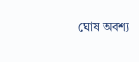ঘোষ অবশ্য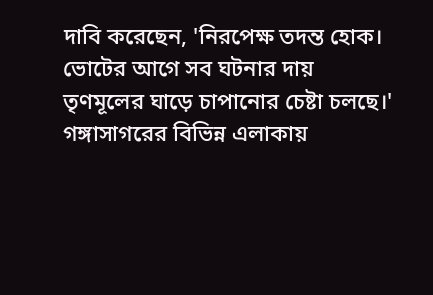দাবি করেছেন, 'নিরপেক্ষ তদন্ত হোক। ভোটের আগে সব ঘটনার দায় তৃণমূলের ঘাড়ে চাপানোর চেষ্টা চলছে।' গঙ্গাসাগরের বিভিন্ন এলাকায়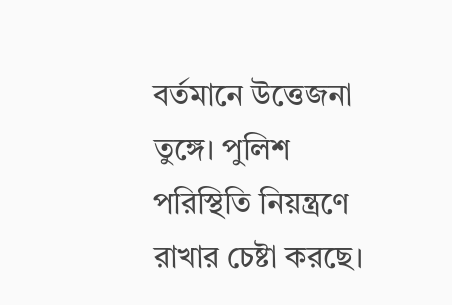বর্তমানে উত্তেজনা তুঙ্গে। পুলিশ পরিস্থিতি নিয়ন্ত্রণে রাখার চেষ্টা করছে।